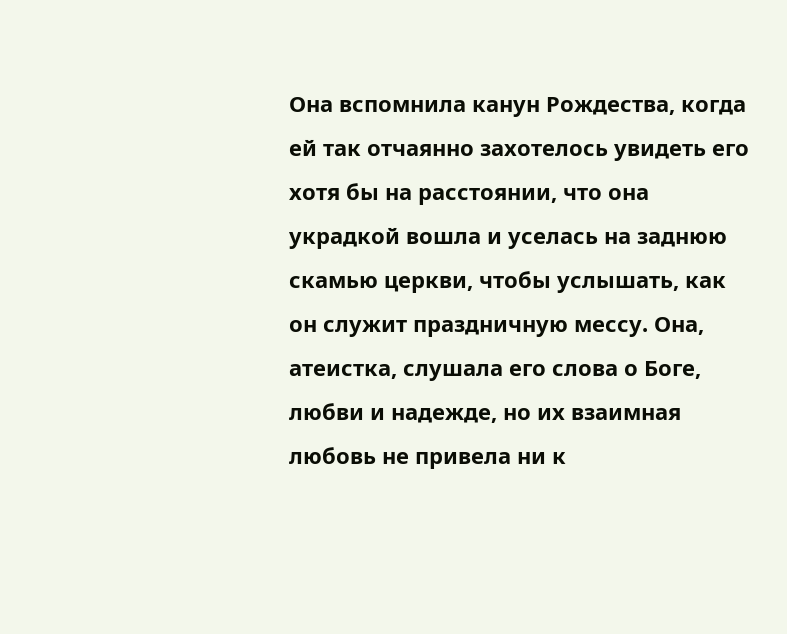Она вспомнила канун Рождества, когда ей так отчаянно захотелось увидеть его хотя бы на расстоянии, что она украдкой вошла и уселась на заднюю скамью церкви, чтобы услышать, как он служит праздничную мессу. Она, атеистка, слушала его слова о Боге, любви и надежде, но их взаимная любовь не привела ни к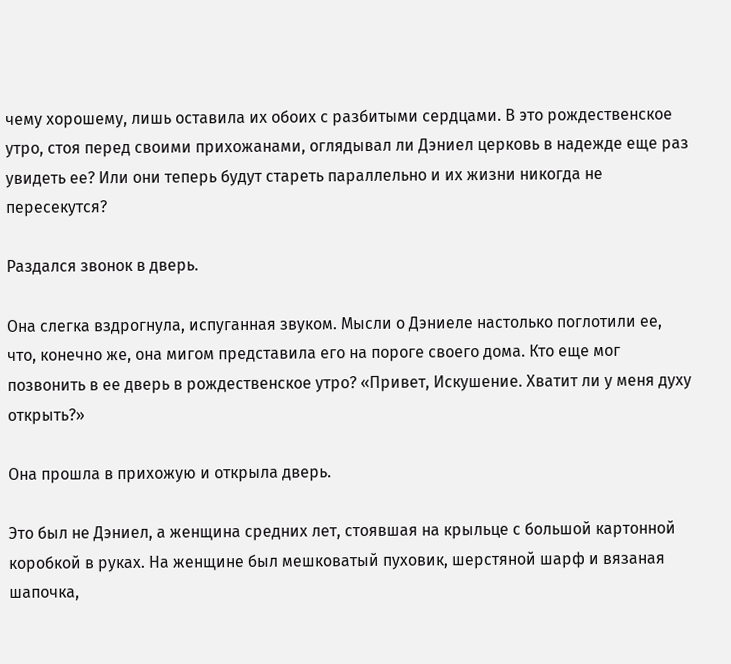чему хорошему, лишь оставила их обоих с разбитыми сердцами. В это рождественское утро, стоя перед своими прихожанами, оглядывал ли Дэниел церковь в надежде еще раз увидеть ее? Или они теперь будут стареть параллельно и их жизни никогда не пересекутся?

Раздался звонок в дверь.

Она слегка вздрогнула, испуганная звуком. Мысли о Дэниеле настолько поглотили ее, что, конечно же, она мигом представила его на пороге своего дома. Кто еще мог позвонить в ее дверь в рождественское утро? «Привет, Искушение. Хватит ли у меня духу открыть?»

Она прошла в прихожую и открыла дверь.

Это был не Дэниел, а женщина средних лет, стоявшая на крыльце с большой картонной коробкой в руках. На женщине был мешковатый пуховик, шерстяной шарф и вязаная шапочка,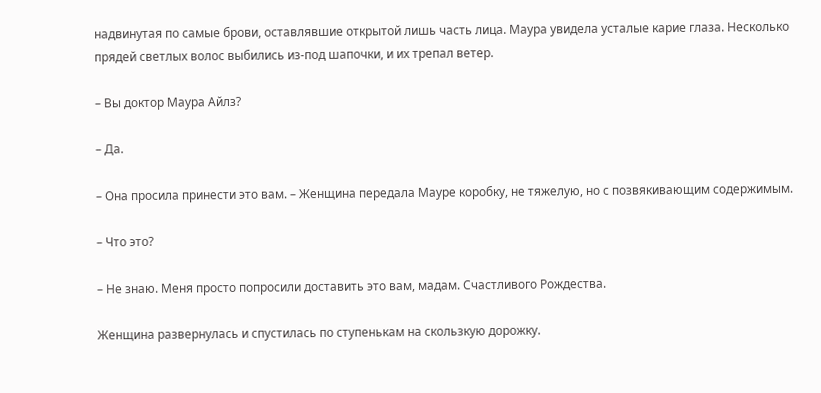надвинутая по самые брови, оставлявшие открытой лишь часть лица. Маура увидела усталые карие глаза. Несколько прядей светлых волос выбились из-под шапочки, и их трепал ветер.

– Вы доктор Маура Айлз?

– Да.

– Она просила принести это вам. – Женщина передала Мауре коробку, не тяжелую, но с позвякивающим содержимым.

– Что это?

– Не знаю. Меня просто попросили доставить это вам, мадам. Счастливого Рождества.

Женщина развернулась и спустилась по ступенькам на скользкую дорожку.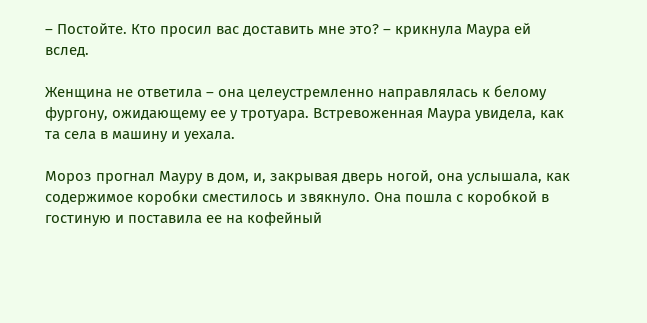– Постойте. Кто просил вас доставить мне это? – крикнула Маура ей вслед.

Женщина не ответила – она целеустремленно направлялась к белому фургону, ожидающему ее у тротуара. Встревоженная Маура увидела, как та села в машину и уехала.

Мороз прогнал Мауру в дом, и, закрывая дверь ногой, она услышала, как содержимое коробки сместилось и звякнуло. Она пошла с коробкой в гостиную и поставила ее на кофейный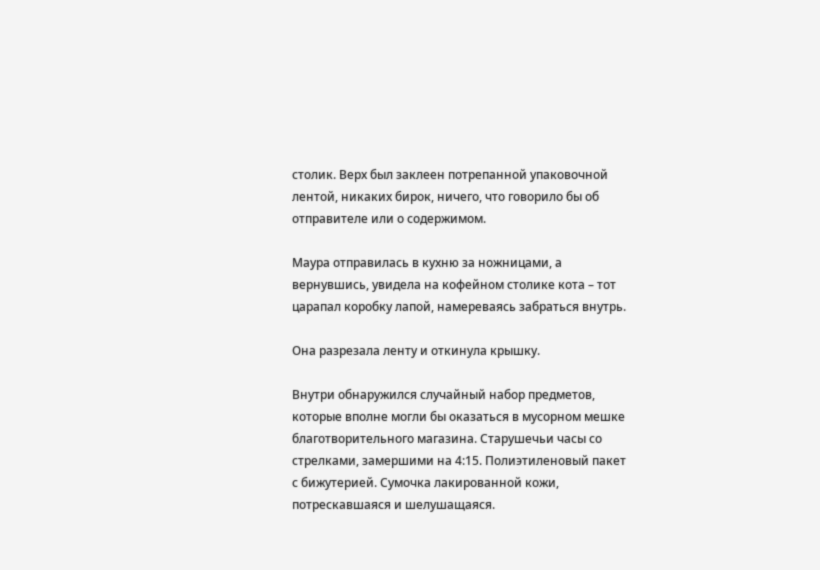столик. Верх был заклеен потрепанной упаковочной лентой, никаких бирок, ничего, что говорило бы об отправителе или о содержимом.

Маура отправилась в кухню за ножницами, а вернувшись, увидела на кофейном столике кота – тот царапал коробку лапой, намереваясь забраться внутрь.

Она разрезала ленту и откинула крышку.

Внутри обнаружился случайный набор предметов, которые вполне могли бы оказаться в мусорном мешке благотворительного магазина. Старушечьи часы со стрелками, замершими на 4:15. Полиэтиленовый пакет с бижутерией. Сумочка лакированной кожи, потрескавшаяся и шелушащаяся.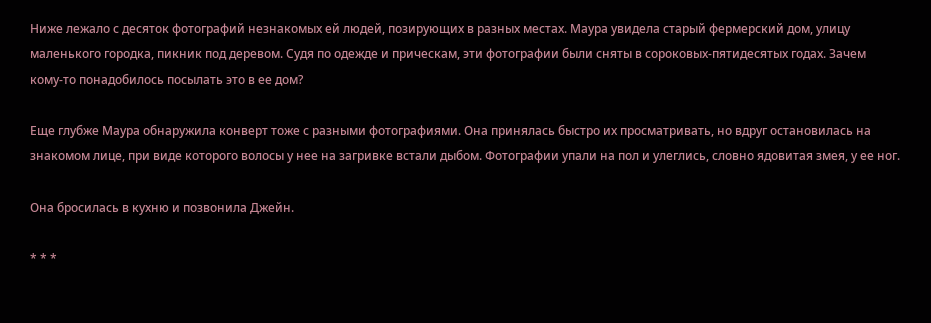Ниже лежало с десяток фотографий незнакомых ей людей, позирующих в разных местах. Маура увидела старый фермерский дом, улицу маленького городка, пикник под деревом. Судя по одежде и прическам, эти фотографии были сняты в сороковых-пятидесятых годах. Зачем кому-то понадобилось посылать это в ее дом?

Еще глубже Маура обнаружила конверт тоже с разными фотографиями. Она принялась быстро их просматривать, но вдруг остановилась на знакомом лице, при виде которого волосы у нее на загривке встали дыбом. Фотографии упали на пол и улеглись, словно ядовитая змея, у ее ног.

Она бросилась в кухню и позвонила Джейн.

* * *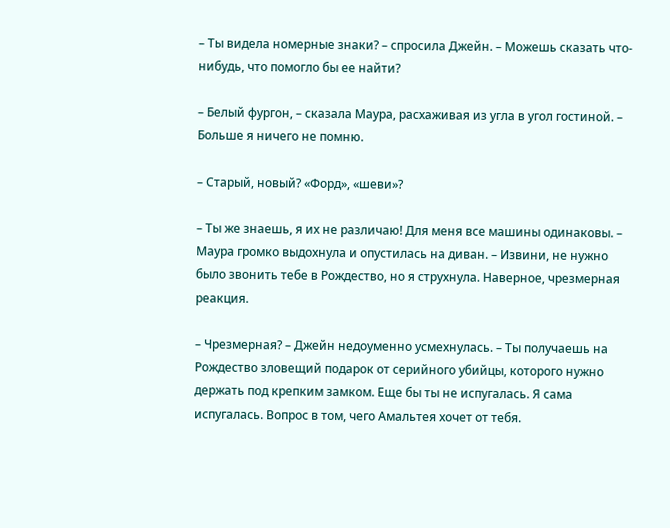– Ты видела номерные знаки? – спросила Джейн. – Можешь сказать что-нибудь, что помогло бы ее найти?

– Белый фургон, – сказала Маура, расхаживая из угла в угол гостиной. – Больше я ничего не помню.

– Старый, новый? «Форд», «шеви»?

– Ты же знаешь, я их не различаю! Для меня все машины одинаковы. – Маура громко выдохнула и опустилась на диван. – Извини, не нужно было звонить тебе в Рождество, но я струхнула. Наверное, чрезмерная реакция.

– Чрезмерная? – Джейн недоуменно усмехнулась. – Ты получаешь на Рождество зловещий подарок от серийного убийцы, которого нужно держать под крепким замком. Еще бы ты не испугалась. Я сама испугалась. Вопрос в том, чего Амальтея хочет от тебя.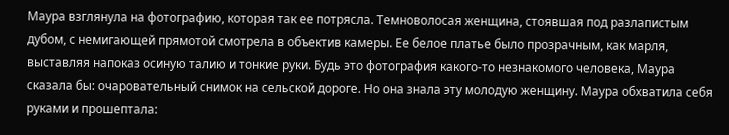Маура взглянула на фотографию, которая так ее потрясла. Темноволосая женщина, стоявшая под разлапистым дубом, с немигающей прямотой смотрела в объектив камеры. Ее белое платье было прозрачным, как марля, выставляя напоказ осиную талию и тонкие руки. Будь это фотография какого-то незнакомого человека, Маура сказала бы: очаровательный снимок на сельской дороге. Но она знала эту молодую женщину. Маура обхватила себя руками и прошептала: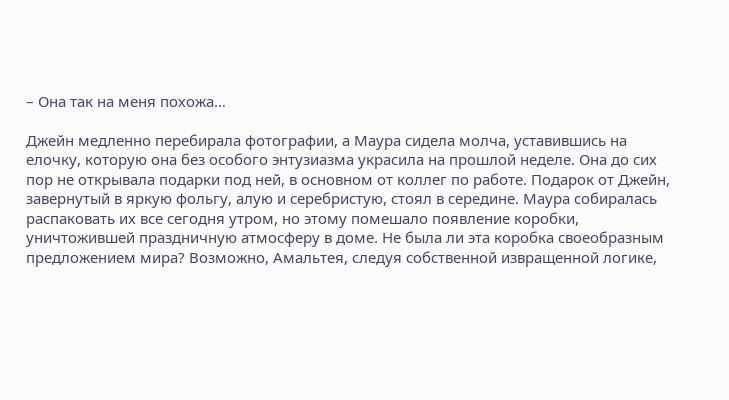– Она так на меня похожа…

Джейн медленно перебирала фотографии, а Маура сидела молча, уставившись на елочку, которую она без особого энтузиазма украсила на прошлой неделе. Она до сих пор не открывала подарки под ней, в основном от коллег по работе. Подарок от Джейн, завернутый в яркую фольгу, алую и серебристую, стоял в середине. Маура собиралась распаковать их все сегодня утром, но этому помешало появление коробки, уничтожившей праздничную атмосферу в доме. Не была ли эта коробка своеобразным предложением мира? Возможно, Амальтея, следуя собственной извращенной логике,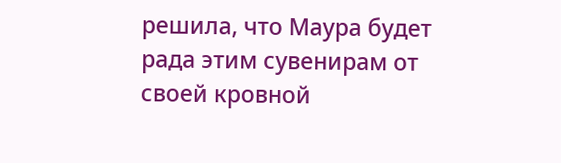решила, что Маура будет рада этим сувенирам от своей кровной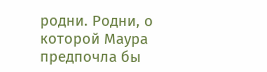родни. Родни, о которой Маура предпочла бы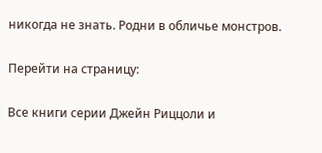никогда не знать. Родни в обличье монстров.

Перейти на страницу:

Все книги серии Джейн Риццоли и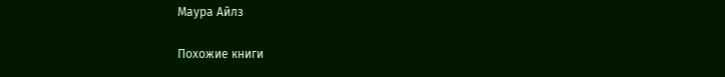Маура Айлз

Похожие книги